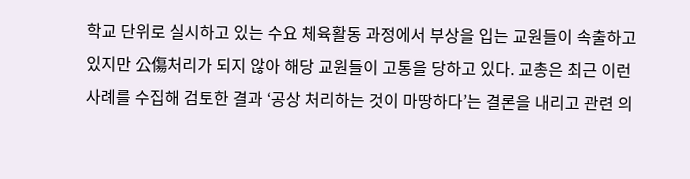학교 단위로 실시하고 있는 수요 체육활동 과정에서 부상을 입는 교원들이 속출하고 있지만 公傷처리가 되지 않아 해당 교원들이 고통을 당하고 있다. 교총은 최근 이런 사례를 수집해 검토한 결과 ‘공상 처리하는 것이 마땅하다’는 결론을 내리고 관련 의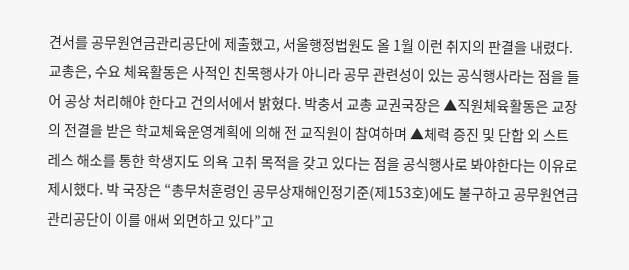견서를 공무원연금관리공단에 제출했고, 서울행정법원도 올 1월 이런 취지의 판결을 내렸다. 교총은, 수요 체육활동은 사적인 친목행사가 아니라 공무 관련성이 있는 공식행사라는 점을 들어 공상 처리해야 한다고 건의서에서 밝혔다. 박충서 교총 교권국장은 ▲직원체육활동은 교장의 전결을 받은 학교체육운영계획에 의해 전 교직원이 참여하며 ▲체력 증진 및 단합 외 스트레스 해소를 통한 학생지도 의욕 고취 목적을 갖고 있다는 점을 공식행사로 봐야한다는 이유로 제시했다. 박 국장은 “총무처훈령인 공무상재해인정기준(제153호)에도 불구하고 공무원연금관리공단이 이를 애써 외면하고 있다”고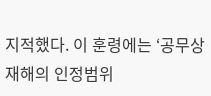지적했다. 이 훈령에는 ‘공무상 재해의 인정범위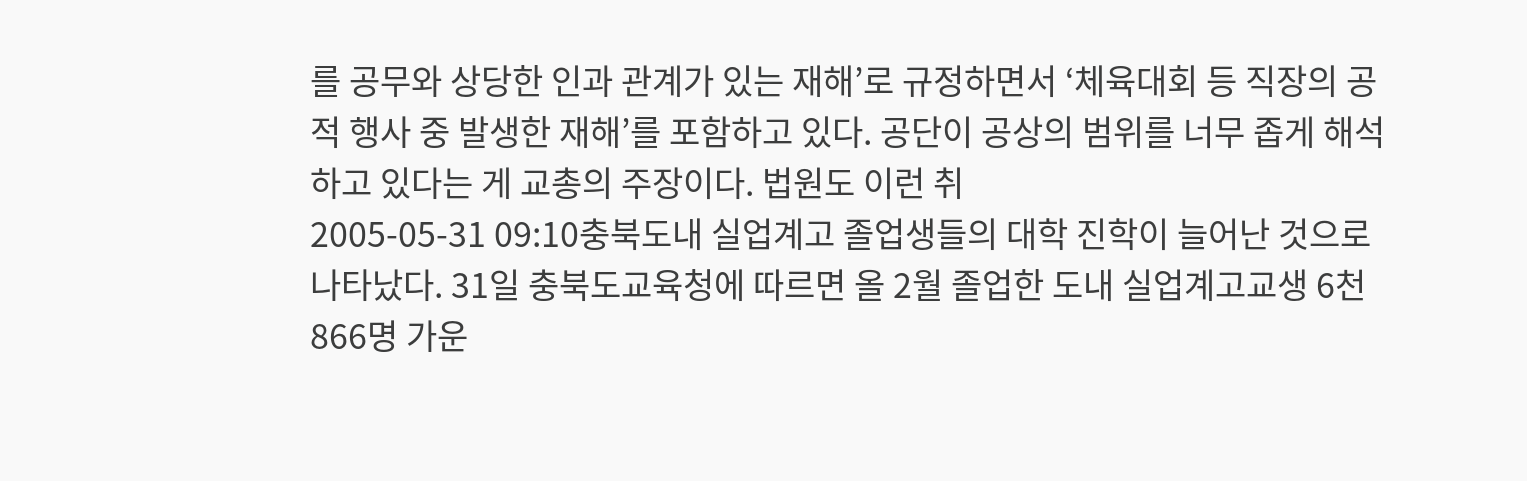를 공무와 상당한 인과 관계가 있는 재해’로 규정하면서 ‘체육대회 등 직장의 공적 행사 중 발생한 재해’를 포함하고 있다. 공단이 공상의 범위를 너무 좁게 해석하고 있다는 게 교총의 주장이다. 법원도 이런 취
2005-05-31 09:10충북도내 실업계고 졸업생들의 대학 진학이 늘어난 것으로 나타났다. 31일 충북도교육청에 따르면 올 2월 졸업한 도내 실업계고교생 6천866명 가운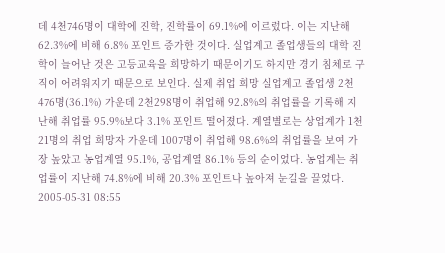데 4천746명이 대학에 진학, 진학률이 69.1%에 이르렀다. 이는 지난해 62.3%에 비해 6.8% 포인트 증가한 것이다. 실업계고 졸업생들의 대학 진학이 늘어난 것은 고등교육을 희망하기 때문이기도 하지만 경기 침체로 구직이 어려워지기 때문으로 보인다. 실제 취업 희망 실업계고 졸업생 2천476명(36.1%) 가운데 2천298명이 취업해 92.8%의 취업률을 기록해 지난해 취업률 95.9%보다 3.1% 포인트 떨어졌다. 계열별로는 상업계가 1천21명의 취업 희망자 가운데 1007명이 취업해 98.6%의 취업률을 보여 가장 높았고 농업계열 95.1%, 공업계열 86.1% 등의 순이었다. 농업계는 취업률이 지난해 74.8%에 비해 20.3% 포인트나 높아져 눈길을 끌었다.
2005-05-31 08:55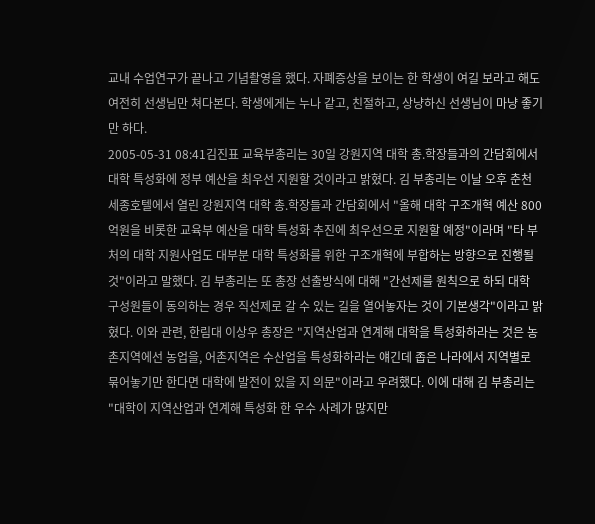교내 수업연구가 끝나고 기념촬영을 했다. 자폐증상을 보이는 한 학생이 여길 보라고 해도 여전히 선생님만 쳐다본다. 학생에게는 누나 같고, 친절하고, 상냥하신 선생님이 마냥 좋기만 하다.
2005-05-31 08:41김진표 교육부총리는 30일 강원지역 대학 총.학장들과의 간담회에서 대학 특성화에 정부 예산을 최우선 지원할 것이라고 밝혔다. 김 부총리는 이날 오후 춘천 세종호텔에서 열린 강원지역 대학 총.학장들과 간담회에서 "올해 대학 구조개혁 예산 800억원을 비롯한 교육부 예산을 대학 특성화 추진에 최우선으로 지원할 예정"이라며 "타 부처의 대학 지원사업도 대부분 대학 특성화를 위한 구조개혁에 부합하는 방향으로 진행될 것"이라고 말했다. 김 부총리는 또 총장 선출방식에 대해 "간선제를 원칙으로 하되 대학 구성원들이 동의하는 경우 직선제로 갈 수 있는 길을 열어놓자는 것이 기본생각"이라고 밝혔다. 이와 관련, 한림대 이상우 총장은 "지역산업과 연계해 대학을 특성화하라는 것은 농촌지역에선 농업을, 어촌지역은 수산업을 특성화하라는 얘긴데 좁은 나라에서 지역별로 묶어놓기만 한다면 대학에 발전이 있을 지 의문"이라고 우려했다. 이에 대해 김 부총리는 "대학이 지역산업과 연계해 특성화 한 우수 사례가 많지만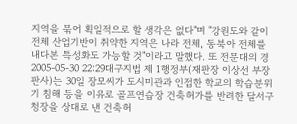지역을 묶어 획일적으로 할 생각은 없다"며 "강원도와 같이 전체 산업기반이 취약한 지역은 나라 전체, 동북아 전체를 내다본 특성화도 가능할 것"이라고 말했다. 또 전문대의 경
2005-05-30 22:29대구지법 제 1행정부(재판장 이상선 부장판사)는 30일 장모씨가 도시미관과 인접한 학교의 학습분위기 침해 등을 이유로 골프연습장 건축허가를 반려한 달서구청장을 상대로 낸 건축허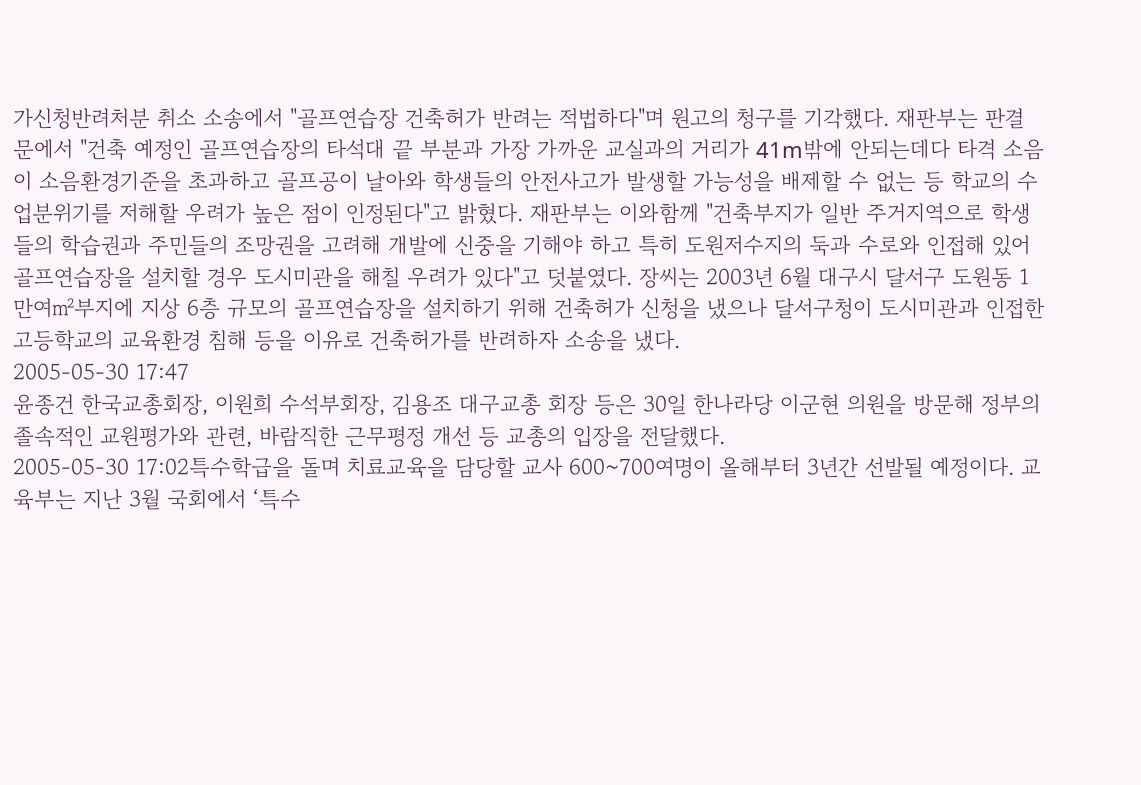가신청반려처분 취소 소송에서 "골프연습장 건축허가 반려는 적법하다"며 원고의 청구를 기각했다. 재판부는 판결문에서 "건축 예정인 골프연습장의 타석대 끝 부분과 가장 가까운 교실과의 거리가 41m밖에 안되는데다 타격 소음이 소음환경기준을 초과하고 골프공이 날아와 학생들의 안전사고가 발생할 가능성을 배제할 수 없는 등 학교의 수업분위기를 저해할 우려가 높은 점이 인정된다"고 밝혔다. 재판부는 이와함께 "건축부지가 일반 주거지역으로 학생들의 학습권과 주민들의 조망권을 고려해 개발에 신중을 기해야 하고 특히 도원저수지의 둑과 수로와 인접해 있어 골프연습장을 설치할 경우 도시미관을 해칠 우려가 있다"고 덧붙였다. 장씨는 2003년 6월 대구시 달서구 도원동 1만여㎡부지에 지상 6층 규모의 골프연습장을 설치하기 위해 건축허가 신청을 냈으나 달서구청이 도시미관과 인접한 고등학교의 교육환경 침해 등을 이유로 건축허가를 반려하자 소송을 냈다.
2005-05-30 17:47
윤종건 한국교총회장, 이원희 수석부회장, 김용조 대구교총 회장 등은 30일 한나라당 이군현 의원을 방문해 정부의 졸속적인 교원평가와 관련, 바람직한 근무평정 개선 등 교총의 입장을 전달했다.
2005-05-30 17:02특수학급을 돌며 치료교육을 담당할 교사 600~700여명이 올해부터 3년간 선발될 예정이다. 교육부는 지난 3월 국회에서 ‘특수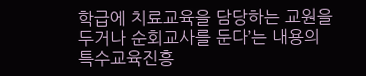학급에 치료교육을 담당하는 교원을 두거나 순회교사를 둔다’는 내용의 특수교육진흥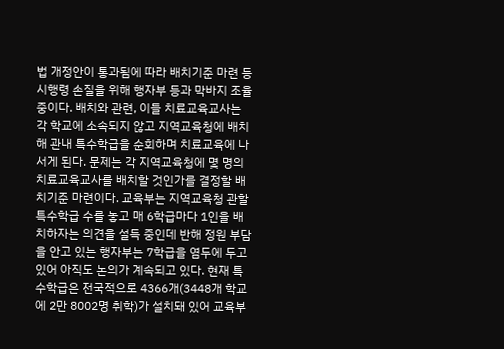법 개정안이 통과됨에 따라 배치기준 마련 등 시행령 손질을 위해 행자부 등과 막바지 조율 중이다. 배치와 관련, 이들 치료교육교사는 각 학교에 소속되지 않고 지역교육청에 배치해 관내 특수학급을 순회하며 치료교육에 나서게 된다. 문제는 각 지역교육청에 몇 명의 치료교육교사를 배치할 것인가를 결정할 배치기준 마련이다. 교육부는 지역교육청 관할 특수학급 수를 놓고 매 6학급마다 1인을 배치하자는 의견을 설득 중인데 반해 정원 부담을 안고 있는 행자부는 7학급을 염두에 두고 있어 아직도 논의가 계속되고 있다. 현재 특수학급은 전국적으로 4366개(3448개 학교에 2만 8002명 취학)가 설치돼 있어 교육부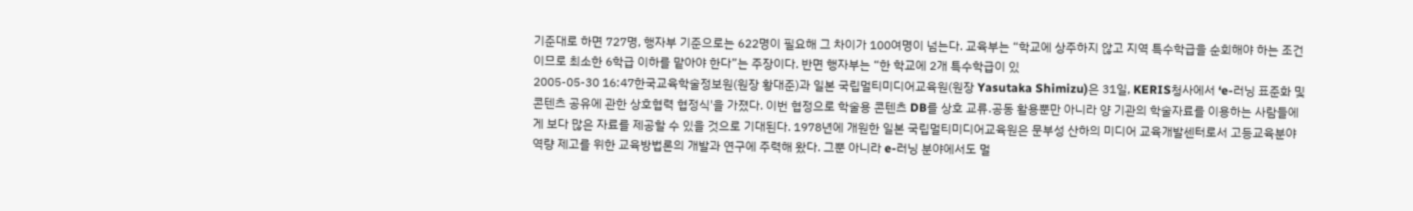기준대로 하면 727명, 행자부 기준으로는 622명이 필요해 그 차이가 100여명이 넘는다. 교육부는 “학교에 상주하지 않고 지역 특수학급을 순회해야 하는 조건이므로 최소한 6학급 이하를 맡아야 한다”는 주장이다. 반면 행자부는 “한 학교에 2개 특수학급이 있
2005-05-30 16:47한국교육학술정보원(원장 황대준)과 일본 국립멀티미디어교육원(원장 Yasutaka Shimizu)은 31일, KERIS청사에서 ‘e-러닝 표준화 및 콘텐츠 공유에 관한 상호협력 협정식'을 가졌다. 이번 협정으로 학술용 콘텐츠 DB를 상호 교류․공동 활용뿐만 아니라 양 기관의 학술자료를 이용하는 사람들에게 보다 많은 자료를 제공할 수 있을 것으로 기대된다. 1978년에 개원한 일본 국립멀티미디어교육원은 문부성 산하의 미디어 교육개발센터로서 고등교육분야 역량 제고를 위한 교육방법론의 개발과 연구에 주력해 왔다. 그뿐 아니라 e-러닝 분야에서도 멀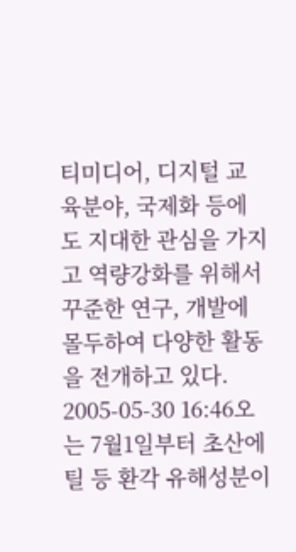티미디어, 디지털 교육분야, 국제화 등에도 지대한 관심을 가지고 역량강화를 위해서 꾸준한 연구, 개발에 몰두하여 다양한 활동을 전개하고 있다.
2005-05-30 16:46오는 7월1일부터 초산에틸 등 환각 유해성분이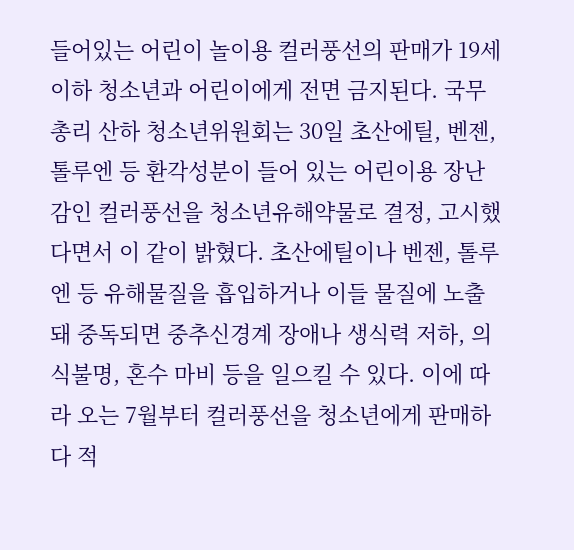들어있는 어린이 놀이용 컬러풍선의 판매가 19세 이하 청소년과 어린이에게 전면 금지된다. 국무총리 산하 청소년위원회는 30일 초산에틸, 벤젠, 톨루엔 등 환각성분이 들어 있는 어린이용 장난감인 컬러풍선을 청소년유해약물로 결정, 고시했다면서 이 같이 밝혔다. 초산에틸이나 벤젠, 톨루엔 등 유해물질을 흡입하거나 이들 물질에 노출돼 중독되면 중추신경계 장애나 생식력 저하, 의식불명, 혼수 마비 등을 일으킬 수 있다. 이에 따라 오는 7월부터 컬러풍선을 청소년에게 판매하다 적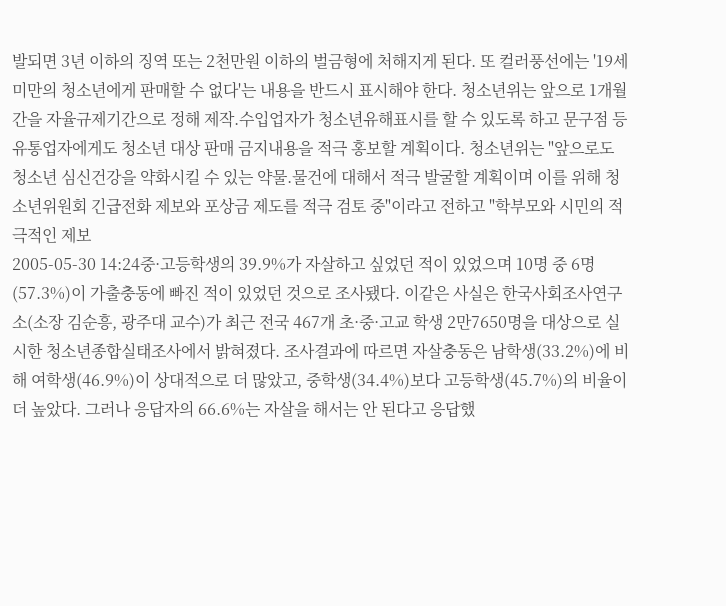발되면 3년 이하의 징역 또는 2천만원 이하의 벌금형에 처해지게 된다. 또 컬러풍선에는 '19세미만의 청소년에게 판매할 수 없다'는 내용을 반드시 표시해야 한다. 청소년위는 앞으로 1개월 간을 자율규제기간으로 정해 제작.수입업자가 청소년유해표시를 할 수 있도록 하고 문구점 등 유통업자에게도 청소년 대상 판매 금지내용을 적극 홍보할 계획이다. 청소년위는 "앞으로도 청소년 심신건강을 약화시킬 수 있는 약물.물건에 대해서 적극 발굴할 계획이며 이를 위해 청소년위원회 긴급전화 제보와 포상금 제도를 적극 검토 중"이라고 전하고 "학부모와 시민의 적극적인 제보
2005-05-30 14:24중·고등학생의 39.9%가 자살하고 싶었던 적이 있었으며 10명 중 6명(57.3%)이 가출충동에 빠진 적이 있었던 것으로 조사됐다. 이같은 사실은 한국사회조사연구소(소장 김순흥, 광주대 교수)가 최근 전국 467개 초·중·고교 학생 2만7650명을 대상으로 실시한 청소년종합실태조사에서 밝혀졌다. 조사결과에 따르면 자살충동은 남학생(33.2%)에 비해 여학생(46.9%)이 상대적으로 더 많았고, 중학생(34.4%)보다 고등학생(45.7%)의 비율이 더 높았다. 그러나 응답자의 66.6%는 자살을 해서는 안 된다고 응답했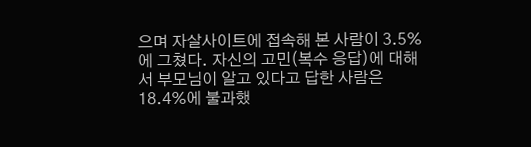으며 자살사이트에 접속해 본 사람이 3.5%에 그쳤다. 자신의 고민(복수 응답)에 대해서 부모님이 알고 있다고 답한 사람은 18.4%에 불과했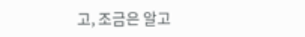고, 조금은 알고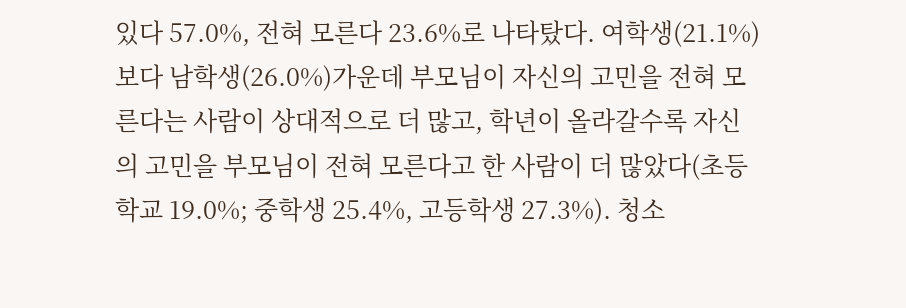있다 57.0%, 전혀 모른다 23.6%로 나타탔다. 여학생(21.1%)보다 남학생(26.0%)가운데 부모님이 자신의 고민을 전혀 모른다는 사람이 상대적으로 더 많고, 학년이 올라갈수록 자신의 고민을 부모님이 전혀 모른다고 한 사람이 더 많았다(초등학교 19.0%; 중학생 25.4%, 고등학생 27.3%). 청소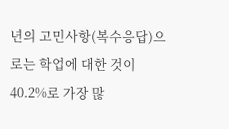년의 고민사항(복수응답)으로는 학업에 대한 것이 40.2%로 가장 많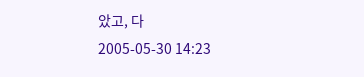았고, 다
2005-05-30 14:23